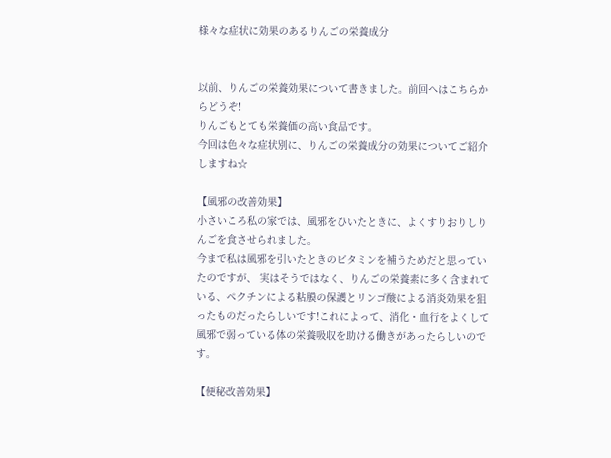様々な症状に効果のあるりんごの栄養成分


以前、りんごの栄養効果について書きました。前回へはこちらからどうぞ!
りんごもとても栄養価の高い食品です。
今回は色々な症状別に、りんごの栄養成分の効果についてご紹介しますね☆

【風邪の改善効果】
小さいころ私の家では、風邪をひいたときに、よくすりおりしりんごを食させられました。
今まで私は風邪を引いたときのビタミンを補うためだと思っていたのですが、 実はそうではなく、りんごの栄養素に多く含まれている、ペクチンによる粘膜の保護とリンゴ酸による消炎効果を狙ったものだったらしいです!これによって、消化・血行をよくして風邪で弱っている体の栄養吸収を助ける働きがあったらしいのです。

【便秘改善効果】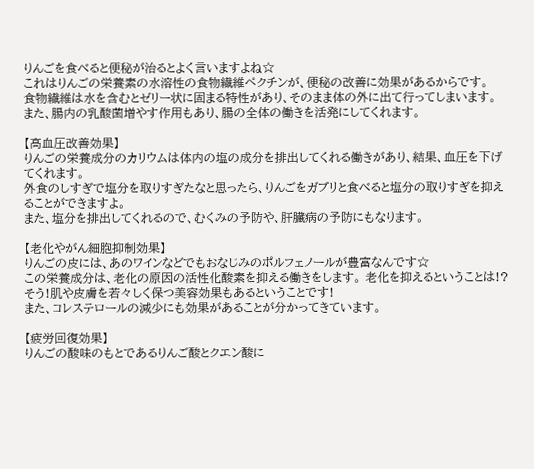りんごを食べると便秘が治るとよく言いますよね☆
これはりんごの栄養素の水溶性の食物繊維ペクチンが、便秘の改善に効果があるからです。
食物繊維は水を含むとゼリー状に固まる特性があり、そのまま体の外に出て行ってしまいます。
また、腸内の乳酸菌増やす作用もあり、腸の全体の働きを活発にしてくれます。

【高血圧改善効果】
りんごの栄養成分のカリウムは体内の塩の成分を排出してくれる働きがあり、結果、血圧を下げてくれます。
外食のしすぎで塩分を取りすぎたなと思ったら、りんごをガブリと食べると塩分の取りすぎを抑えることができますよ。
また、塩分を排出してくれるので、むくみの予防や、肝臓病の予防にもなります。

【老化やがん細胞抑制効果】
りんごの皮には、あのワインなどでもおなじみのポルフェノールが豊富なんです☆
この栄養成分は、老化の原因の活性化酸素を抑える働きをします。 老化を抑えるということは!?そう!肌や皮膚を若々しく保つ美容効果もあるということです!
また、コレステロールの減少にも効果があることが分かってきています。

【疲労回復効果】
りんごの酸味のもとであるりんご酸とクエン酸に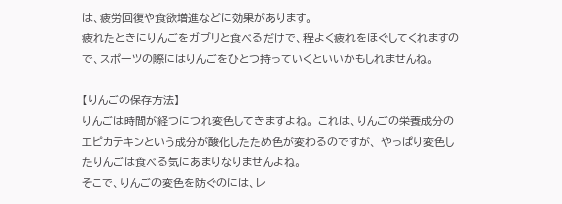は、疲労回復や食欲増進などに効果があります。
疲れたときにりんごをガブリと食べるだけで、程よく疲れをほぐしてくれますので、スポーツの際にはりんごをひとつ持っていくといいかもしれませんね。

【りんごの保存方法】
りんごは時間が経つにつれ変色してきますよね。 これは、りんごの栄養成分のエピカテキンという成分が酸化したため色が変わるのですが、 やっぱり変色したりんごは食べる気にあまりなりませんよね。
そこで、りんごの変色を防ぐのには、レ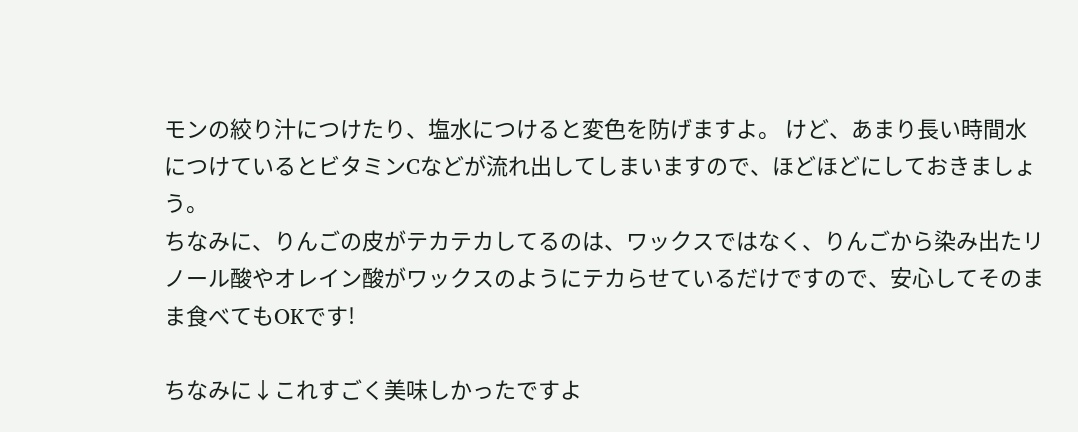モンの絞り汁につけたり、塩水につけると変色を防げますよ。 けど、あまり長い時間水につけているとビタミンCなどが流れ出してしまいますので、ほどほどにしておきましょう。
ちなみに、りんごの皮がテカテカしてるのは、ワックスではなく、りんごから染み出たリノール酸やオレイン酸がワックスのようにテカらせているだけですので、安心してそのまま食べてもOKです!

ちなみに↓これすごく美味しかったですよ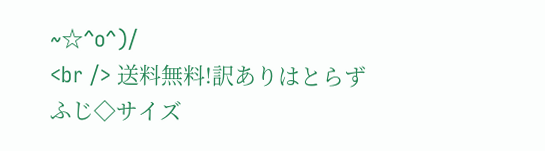~☆^o^)/
<br /> 送料無料!訳ありはとらずふじ◇サイズ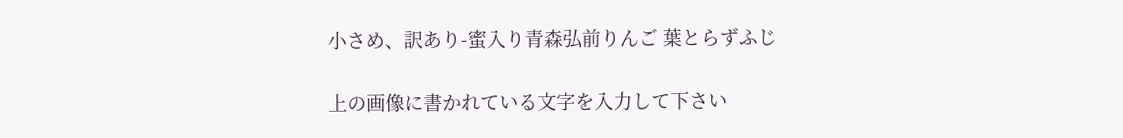小さめ、訳あり-蜜入り青森弘前りんご 葉とらずふじ

上の画像に書かれている文字を入力して下さい